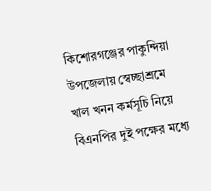কিশোরগঞ্জের পাকুন্দিয়া উপজেলায় স্বেচ্ছাশ্রমে খাল খনন কর্মসূচি নিয়ে বিএনপির দুই পক্ষের মধ্যে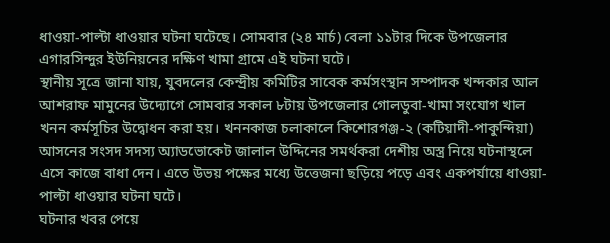ধাওয়া-পাল্টা ধাওয়ার ঘটনা ঘটেছে। সোমবার (২৪ মার্চ) বেলা ১১টার দিকে উপজেলার এগারসিন্দুর ইউনিয়নের দক্ষিণ খামা গ্রামে এই ঘটনা ঘটে।
স্থানীয় সূত্রে জানা যায়, যুবদলের কেন্দ্রীয় কমিটির সাবেক কর্মসংস্থান সম্পাদক খন্দকার আল আশরাফ মামুনের উদ্যোগে সোমবার সকাল ৮টায় উপজেলার গোলডুবা-খামা সংযোগ খাল খনন কর্মসূচির উদ্বোধন করা হয়। খননকাজ চলাকালে কিশোরগঞ্জ-২ (কটিয়াদী-পাকুন্দিয়া) আসনের সংসদ সদস্য অ্যাডভোকেট জালাল উদ্দিনের সমর্থকরা দেশীয় অস্ত্র নিয়ে ঘটনাস্থলে এসে কাজে বাধা দেন। এতে উভয় পক্ষের মধ্যে উত্তেজনা ছড়িয়ে পড়ে এবং একপর্যায়ে ধাওয়া-পাল্টা ধাওয়ার ঘটনা ঘটে।
ঘটনার খবর পেয়ে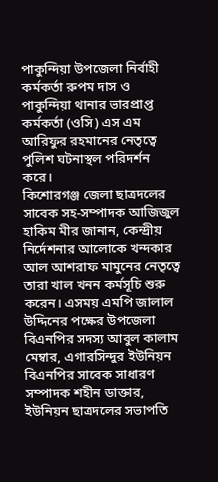পাকুন্দিয়া উপজেলা নির্বাহী কর্মকর্তা রুপম দাস ও পাকুন্দিয়া থানার ভারপ্রাপ্ত কর্মকর্তা (ওসি) এস এম আরিফুর রহমানের নেতৃত্বে পুলিশ ঘটনাস্থল পরিদর্শন করে।
কিশোরগঞ্জ জেলা ছাত্রদলের সাবেক সহ-সম্পাদক আজিজুল হাকিম মীর জানান, কেন্দ্রীয় নির্দেশনার আলোকে খন্দকার আল আশরাফ মামুনের নেতৃত্বে তারা খাল খনন কর্মসূচি শুরু করেন। এসময় এমপি জালাল উদ্দিনের পক্ষের উপজেলা বিএনপির সদস্য আবুল কালাম মেম্বার, এগারসিন্দুর ইউনিয়ন বিএনপির সাবেক সাধারণ সম্পাদক শহীন ডাক্তার, ইউনিয়ন ছাত্রদলের সভাপতি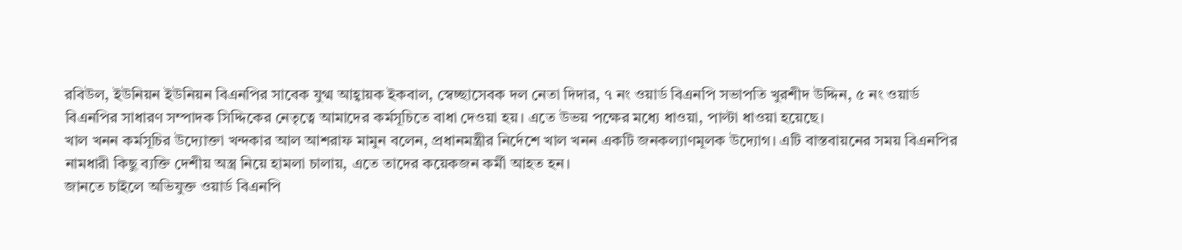রবিউল, ইউনিয়ন ইউনিয়ন বিএনপির সাবেক যুগ্ম আহ্বায়ক ইকবাল, স্বেচ্ছাসেবক দল নেতা দিদার, ৭ নং ওয়ার্ড বিএনপি সভাপতি খুরশীদ উদ্দিন, ৫ নং ওয়ার্ড বিএনপির সাধারণ সম্পাদক সিদ্দিকের নেতৃত্বে আমাদের কর্মসূচিতে বাধা দেওয়া হয়। এতে উভয় পক্ষের মধ্যে ধাওয়া, পাল্টা ধাওয়া হয়েছে।
খাল খনন কর্মসূচির উদ্যোক্তা খন্দকার আল আশরাফ মামুন বলেন, প্রধানমন্ত্রীর নির্দেশে খাল খনন একটি জনকল্যাণমূলক উদ্যোগ। এটি বাস্তবায়নের সময় বিএনপির নামধারী কিছু ব্যক্তি দেশীয় অস্ত্র নিয়ে হামলা চালায়, এতে তাদের কয়েকজন কর্মী আহত হন।
জানতে চাইলে অভিযুক্ত ওয়ার্ড বিএনপি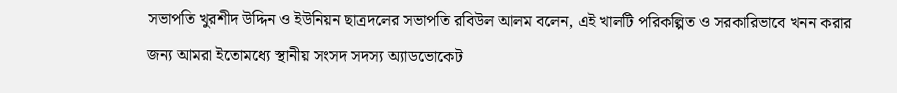সভাপতি খুরশীদ উদ্দিন ও ইউনিয়ন ছাত্রদলের সভাপতি রবিউল আলম বলেন, এই খালটি পরিকল্পিত ও সরকারিভাবে খনন করার জন্য আমরা ইতোমধ্যে স্থানীয় সংসদ সদস্য অ্যাডভোকেট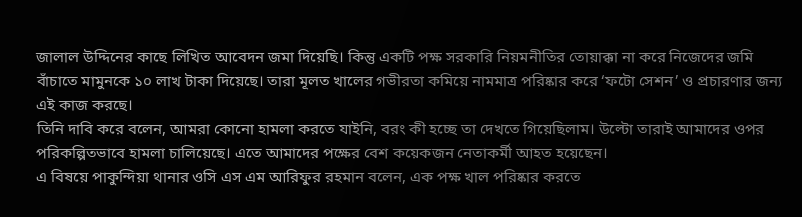জালাল উদ্দিনের কাছে লিখিত আবেদন জমা দিয়েছি। কিন্তু একটি পক্ষ সরকারি নিয়মনীতির তোয়াক্কা না করে নিজেদের জমি বাঁচাতে মামুনকে ১০ লাখ টাকা দিয়েছে। তারা মূলত খালের গভীরতা কমিয়ে নামমাত্র পরিষ্কার করে ‘ফটো সেশন’ ও প্রচারণার জন্য এই কাজ করছে।
তিনি দাবি করে বলেন, আমরা কোনো হামলা করতে যাইনি, বরং কী হচ্ছে তা দেখতে গিয়েছিলাম। উল্টো তারাই আমাদের ওপর পরিকল্পিতভাবে হামলা চালিয়েছে। এতে আমাদের পক্ষের বেশ কয়েকজন নেতাকর্মী আহত হয়েছেন।
এ বিষয়ে পাকুন্দিয়া থানার ওসি এস এম আরিফুর রহমান বলেন, এক পক্ষ খাল পরিষ্কার করতে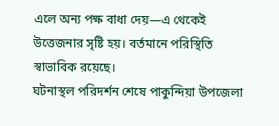এলে অন্য পক্ষ বাধা দেয়—এ থেকেই উত্তেজনার সৃষ্টি হয়। বর্তমানে পরিস্থিতি স্বাভাবিক রয়েছে।
ঘটনাস্থল পরিদর্শন শেষে পাকুন্দিয়া উপজেলা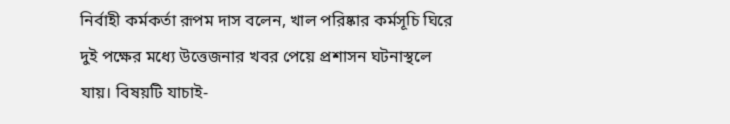নির্বাহী কর্মকর্তা রূপম দাস বলেন, খাল পরিষ্কার কর্মসূচি ঘিরে দুই পক্ষের মধ্যে উত্তেজনার খবর পেয়ে প্রশাসন ঘটনাস্থলে যায়। বিষয়টি যাচাই-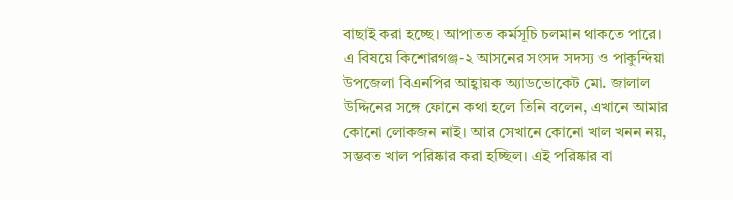বাছাই করা হচ্ছে। আপাতত কর্মসূচি চলমান থাকতে পারে।
এ বিষয়ে কিশোরগঞ্জ-২ আসনের সংসদ সদস্য ও পাকুন্দিয়া উপজেলা বিএনপির আহ্বায়ক অ্যাডভোকেট মো. জালাল উদ্দিনের সঙ্গে ফোনে কথা হলে তিনি বলেন, এখানে আমার কোনো লোকজন নাই। আর সেখানে কোনো খাল খনন নয়, সম্ভবত খাল পরিষ্কার করা হচ্ছিল। এই পরিষ্কার বা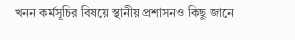খনন কর্মসূচির বিষয়ে স্থানীয় প্রশাসনও কিছু জানে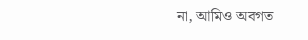না, আমিও অবগত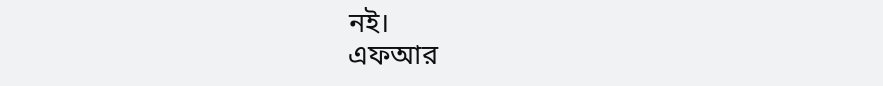নই।
এফআর